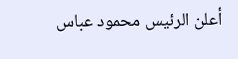أعلن الرئيس محمود عباس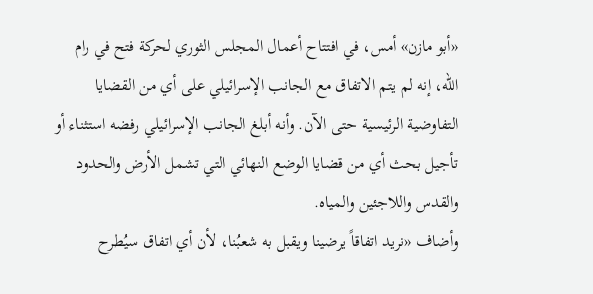«أبو مازن» أمس، في افتتاح أعمال المجلس الثوري لحركة فتح في رام الله، إنه لم يتم الاتفاق مع الجانب الإسرائيلي على أي من القضايا التفاوضية الرئيسية حتى الآن. وأنه أبلغ الجانب الإسرائيلي رفضه استثناء أو تأجيل بحث أي من قضايا الوضع النهائي التي تشمل الأرض والحدود والقدس واللاجئين والمياه.
وأضاف «نريد اتفاقاً يرضينا ويقبل به شعبُنا، لأن أي اتفاق سيُطرح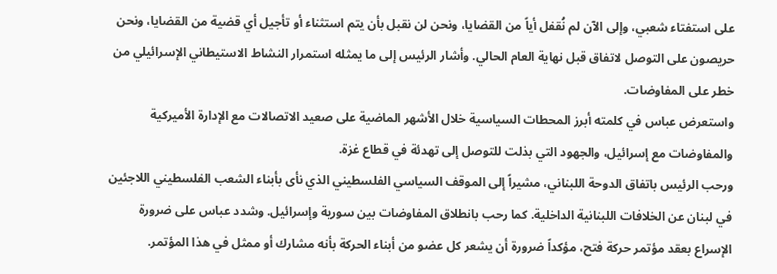على استفتاء شعبي، وإلى الآن لم نُقفل أياً من القضايا، ونحن لن نقبل بأن يتم استثناء أو تأجيل أي قضية من القضايا، ونحن حريصون على التوصل لاتفاق قبل نهاية العام الحالي. وأشار الرئيس إلى ما يمثله استمرار النشاط الاستيطاني الإسرائيلي من خطر على المفاوضات.
واستعرض عباس في كلمته أبرز المحطات السياسية خلال الأشهر الماضية على صعيد الاتصالات مع الإدارة الأميركية والمفاوضات مع إسرائيل، والجهود التي بذلت للتوصل إلى تهدئة في قطاع غزة.
ورحب الرئيس باتفاق الدوحة اللبناني، مشيراً إلى الموقف السياسي الفلسطيني الذي نأى بأبناء الشعب الفلسطيني اللاجئين في لبنان عن الخلافات اللبنانية الداخلية. كما رحب بانطلاق المفاوضات بين سورية وإسرائيل. وشدد عباس على ضرورة الإسراع بعقد مؤتمر حركة فتح، مؤكداً ضرورة أن يشعر كل عضو من أبناء الحركة بأنه مشارك أو ممثل في هذا المؤتمر.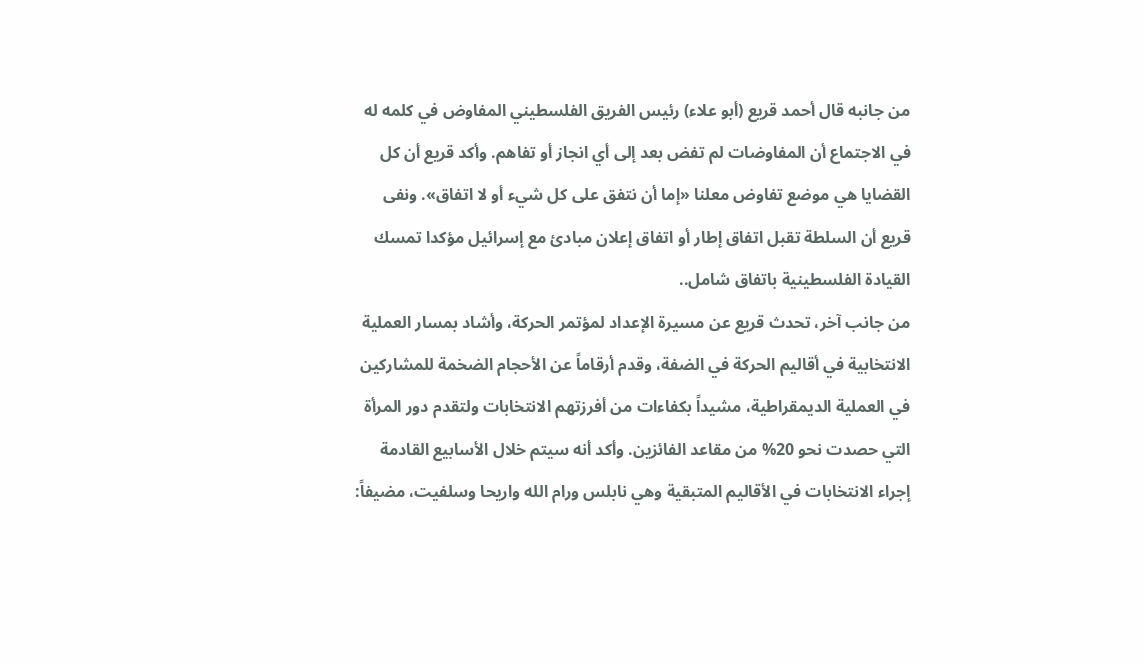من جانبه قال أحمد قريع (أبو علاء) رئيس الفريق الفلسطيني المفاوض في كلمه له في الاجتماع أن المفاوضات لم تفض بعد إلى أي انجاز أو تفاهم. وأكد قريع أن كل القضايا هي موضع تفاوض معلنا «إما أن نتفق على كل شيء أو لا اتفاق». ونفى قريع أن السلطة تقبل اتفاق إطار أو اتفاق إعلان مبادئ مع إسرائيل مؤكدا تمسك القيادة الفلسطينية باتفاق شامل..
من جانب آخر، تحدث قريع عن مسيرة الإعداد لمؤتمر الحركة، وأشاد بمسار العملية الانتخابية في أقاليم الحركة في الضفة، وقدم أرقاماً عن الأحجام الضخمة للمشاركين في العملية الديمقراطية، مشيداً بكفاءات من أفرزتهم الانتخابات ولتقدم دور المرأة التي حصدت نحو 20% من مقاعد الفائزين. وأكد أنه سيتم خلال الأسابيع القادمة إجراء الانتخابات في الأقاليم المتبقية وهي نابلس ورام الله واريحا وسلفيت، مضيفاً: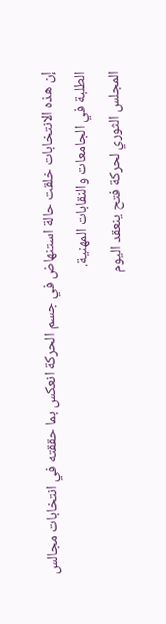إن هذه الانتخابات خلقت حالة استنهاض في جسم الحركة انعكس بما حققته في انتخابات مجالس الطلبة في الجامعات والنقابات المهنية.
المجلس الثوري لحركة فتح ينعقد اليوم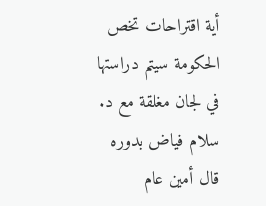أية اقتراحات تخص الحكومة سيتم دراستها في لجان مغلقة مع د. سلام فياض بدوره قال أمين عام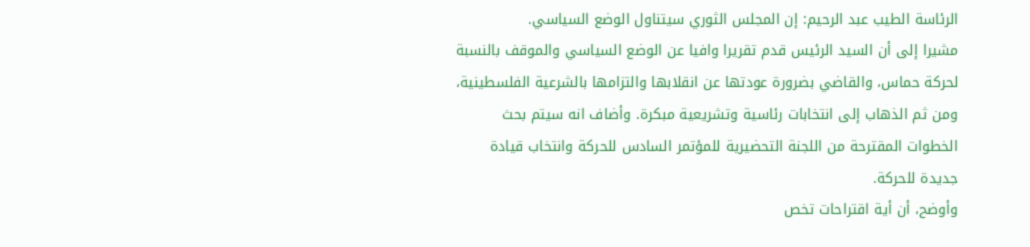الرئاسة الطيب عبد الرحيم: إن المجلس الثوري سيتناول الوضع السياسي.
مشيرا إلى أن السيد الرئيس قدم تقريرا وافيا عن الوضع السياسي والموقف بالنسبة لحركة حماس، والقاضي بضرورة عودتها عن انقلابها والتزامها بالشرعية الفلسطينية، ومن ثم الذهاب إلى انتخابات رئاسية وتشريعية مبكرة. وأضاف انه سيتم بحث الخطوات المقترحة من اللجنة التحضيرية للمؤتمر السادس للحركة وانتخاب قيادة جديدة للحركة.
وأوضح، أن أية اقتراحات تخص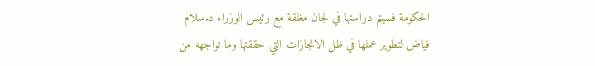الحكومة فسيتم دراستها في لجان مغلقة مع رئيس الوزراء د.سلام فياض لتطوير عملها في ظل الانجازات التي حققتها وما تواجهه من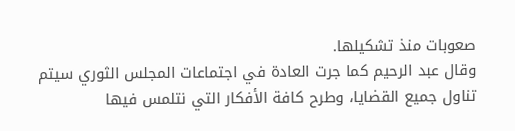صعوبات منذ تشكيلها.
وقال عبد الرحيم كما جرت العادة في اجتماعات المجلس الثوري سيتم تناول جميع القضايا، وطرح كافة الأفكار التي نتلمس فيها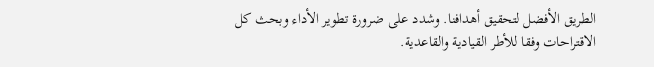الطريق الأفضل لتحقيق أهدافنا. وشدد على ضرورة تطوير الأداء وبحث كل الاقتراحات وفقا للأطر القيادية والقاعدية.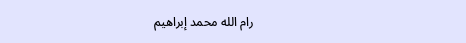رام الله محمد إبراهيم